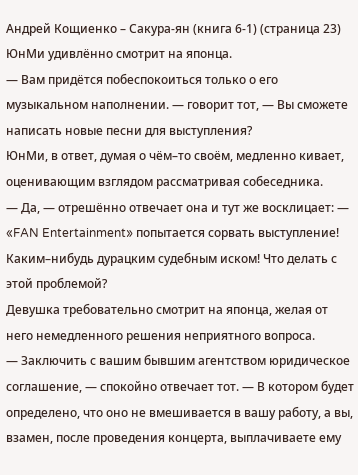Андрей Кощиенко – Сакура-ян (книга 6-1) (страница 23)
ЮнМи удивлённо смотрит на японца.
— Вам придётся побеспокоиться только о его музыкальном наполнении. — говорит тот, — Вы сможете написать новые песни для выступления?
ЮнМи, в ответ, думая о чём–то своём, медленно кивает, оценивающим взглядом рассматривая собеседника.
— Да, — отрешённо отвечает она и тут же восклицает: — «FAN Entertainment» попытается сорвать выступление! Каким–нибудь дурацким судебным иском! Что делать с этой проблемой?
Девушка требовательно смотрит на японца, желая от него немедленного решения неприятного вопроса.
— Заключить с вашим бывшим агентством юридическое соглашение, — спокойно отвечает тот. — В котором будет определено, что оно не вмешивается в вашу работу, а вы, взамен, после проведения концерта, выплачиваете ему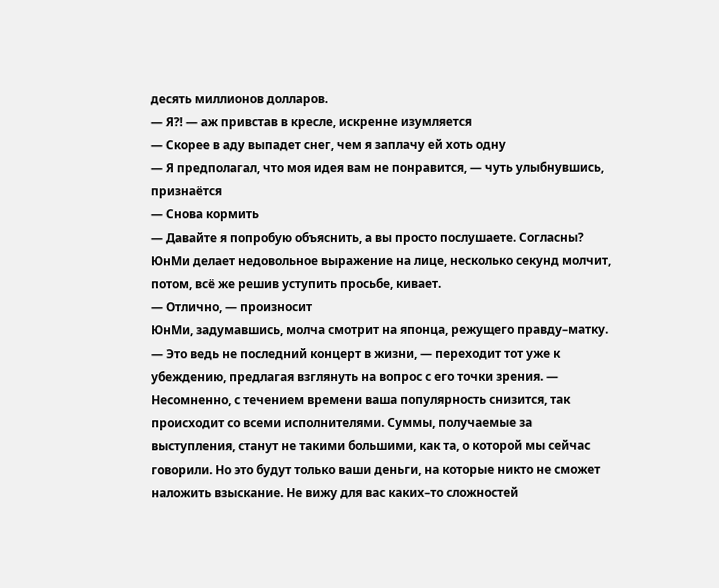десять миллионов долларов.
— Я⁈ — аж привстав в кресле, искренне изумляется
— Скорее в аду выпадет снег, чем я заплачу ей хоть одну
— Я предполагал, что моя идея вам не понравится, — чуть улыбнувшись, признаётся
— Снова кормить
— Давайте я попробую объяснить, а вы просто послушаете. Согласны?
ЮнМи делает недовольное выражение на лице, несколько секунд молчит, потом, всё же решив уступить просьбе, кивает.
— Отлично, — произносит
ЮнМи, задумавшись, молча смотрит на японца, режущего правду–матку.
— Это ведь не последний концерт в жизни, — переходит тот уже к убеждению, предлагая взглянуть на вопрос с его точки зрения. — Несомненно, с течением времени ваша популярность снизится, так происходит со всеми исполнителями. Суммы, получаемые за выступления, станут не такими большими, как та, о которой мы сейчас говорили. Но это будут только ваши деньги, на которые никто не сможет наложить взыскание. Не вижу для вас каких–то сложностей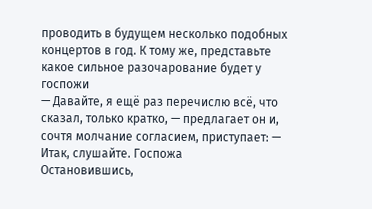проводить в будущем несколько подобных концертов в год. К тому же, представьте какое сильное разочарование будет у госпожи
— Давайте, я ещё раз перечислю всё, что сказал, только кратко, — предлагает он и, сочтя молчание согласием, приступает: — Итак, слушайте. Госпожа
Остановившись,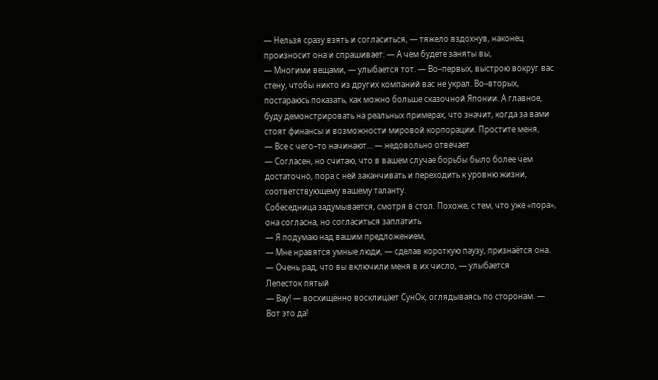— Нельзя сразу взять и согласиться, — тяжело вздохнув, наконец произносит она и спрашивает: — А чем будете заняты вы,
— Многими вещами, — улыбается тот. — Во–первых, выстрою вокруг вас стену, чтобы никто из других компаний вас не украл. Во–вторых, постараюсь показать, как можно больше сказочной Японии. А главное, буду демонстрировать на реальных примерах, что значит, когда за вами стоят финансы и возможности мировой корпорации. Простите меня,
— Все с чего–то начинают… — недовольно отвечает
— Согласен, но считаю, что в вашем случае борьбы было более чем достаточно, пора с ней заканчивать и переходить к уровню жизни, соответствующему вашему таланту.
Собеседница задумывается, смотря в стол. Похоже, с тем, что уже «пора», она согласна, но согласиться заплатить
— Я подумаю над вашим предложением,
— Мне нравятся умные люди, — сделав короткую паузу, признаётся она.
— Очень рад, что вы включили меня в их число, — улыбается
Лепесток пятый
— Вау! — восхищённо восклицает СунОк, оглядываясь по сторонам. — Вот это да!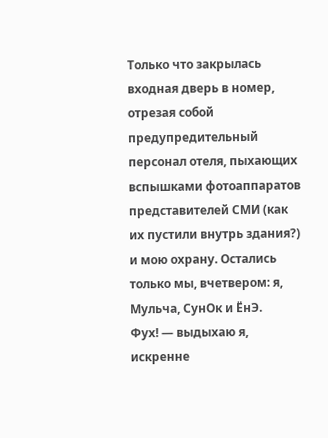Только что закрылась входная дверь в номер, отрезая собой предупредительный персонал отеля, пыхающих вспышками фотоаппаратов представителей СМИ (как их пустили внутрь здания?) и мою охрану. Остались только мы, вчетвером: я, Мульча, СунОк и ЁнЭ.
Фух! — выдыхаю я, искренне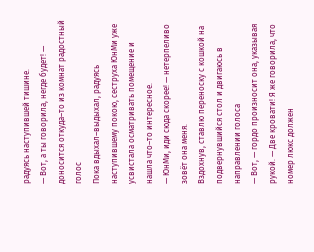радуясь наступившей тишине.
— Вот, а ты говорила, негде будет! — доносится откуда–то из комнат радостный голос
Пока вдыхал–выдыхал, радуясь наступившему покою, сеструха ЮнМи уже усвистала осматривать помещение и нашла что–то интересное.
— ЮнМи, иди сюда скорее! — нетерпеливо зовёт она меня.
Вздохнув, ставлю переноску с кошкой на подвернувшийся стол и двигаюсь в направлении голоса
— Вот, — гордо произносит она, указывая рукой. — Две кровати! Я же говорила, что номер люкс должен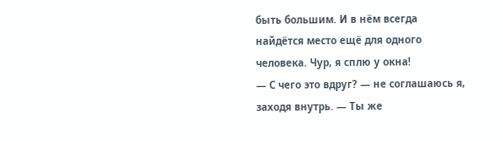быть большим. И в нём всегда найдётся место ещё для одного человека. Чур, я сплю у окна!
— С чего это вдруг? — не соглашаюсь я, заходя внутрь. — Ты же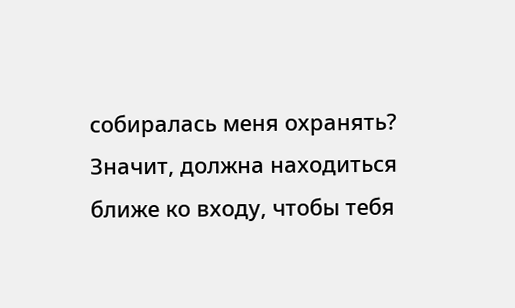собиралась меня охранять? Значит, должна находиться ближе ко входу, чтобы тебя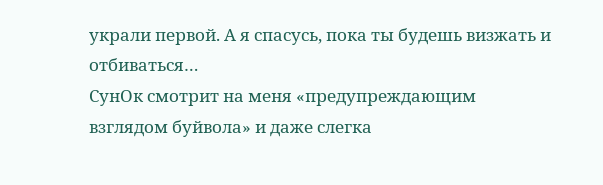украли первой. А я спасусь, пока ты будешь визжать и отбиваться…
СунОк смотрит на меня «предупреждающим взглядом буйвола» и даже слегка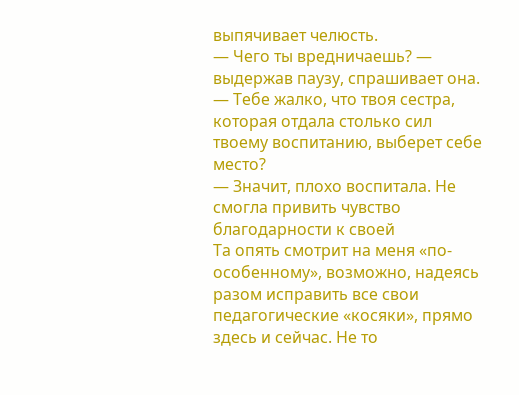выпячивает челюсть.
— Чего ты вредничаешь? — выдержав паузу, спрашивает она. — Тебе жалко, что твоя сестра, которая отдала столько сил твоему воспитанию, выберет себе место?
— Значит, плохо воспитала. Не смогла привить чувство благодарности к своей
Та опять смотрит на меня «по-особенному», возможно, надеясь разом исправить все свои педагогические «косяки», прямо здесь и сейчас. Не то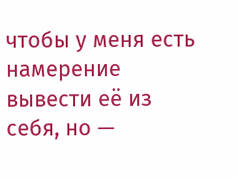чтобы у меня есть намерение вывести её из себя, но —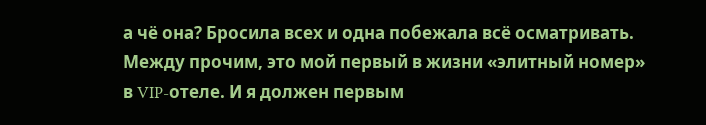а чё она? Бросила всех и одна побежала всё осматривать. Между прочим, это мой первый в жизни «элитный номер» в VIP-отеле. И я должен первым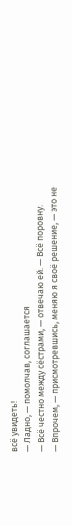всё увидеть!
— Ладно, — помолчав, соглашается
— Всё честно между сёстрами, — отвечаю ей. — Всё поровну.
— Впрочем, — присмотревшись, меняю я своё решение, — это не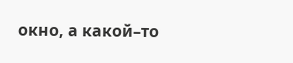окно, а какой–то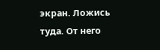экран. Ложись туда. От него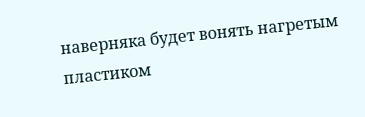наверняка будет вонять нагретым пластиком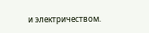и электричеством.